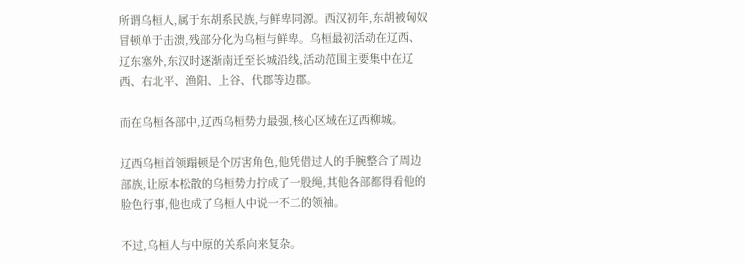所谓乌桓人,属于东胡系民族,与鲜卑同源。西汉初年,东胡被匈奴冒顿单于击溃,残部分化为乌桓与鲜卑。乌桓最初活动在辽西、辽东塞外,东汉时逐渐南迁至长城沿线,活动范围主要集中在辽西、右北平、渔阳、上谷、代郡等边郡。

而在乌桓各部中,辽西乌桓势力最强,核心区域在辽西柳城。

辽西乌桓首领蹋顿是个厉害角色,他凭借过人的手腕整合了周边部族,让原本松散的乌桓势力拧成了一股绳,其他各部都得看他的脸色行事,他也成了乌桓人中说一不二的领袖。

不过,乌桓人与中原的关系向来复杂。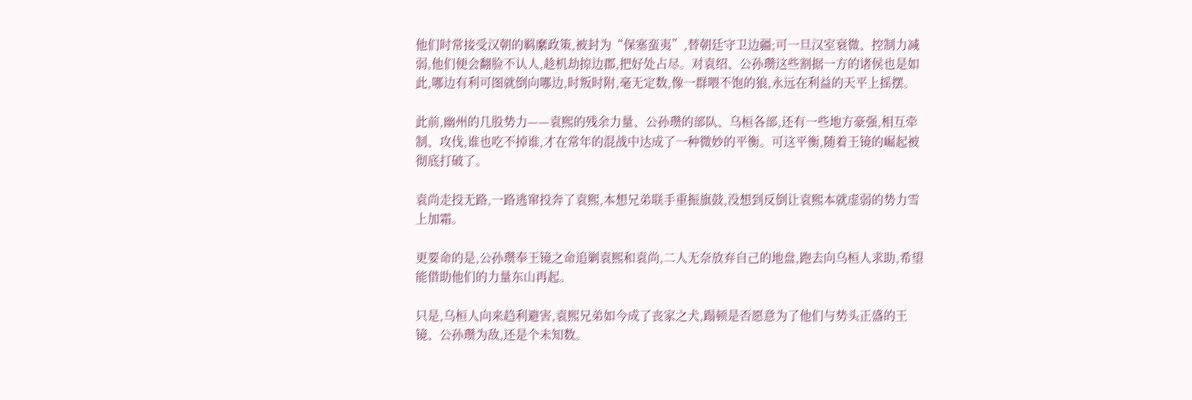他们时常接受汉朝的羁縻政策,被封为“保塞蛮夷”,替朝廷守卫边疆;可一旦汉室衰微、控制力减弱,他们便会翻脸不认人,趁机劫掠边郡,把好处占尽。对袁绍、公孙瓒这些割据一方的诸侯也是如此,哪边有利可图就倒向哪边,时叛时附,毫无定数,像一群喂不饱的狼,永远在利益的天平上摇摆。

此前,幽州的几股势力——袁熙的残余力量、公孙瓒的部队、乌桓各部,还有一些地方豪强,相互牵制、攻伐,谁也吃不掉谁,才在常年的混战中达成了一种微妙的平衡。可这平衡,随着王镜的崛起被彻底打破了。

袁尚走投无路,一路逃窜投奔了袁熙,本想兄弟联手重振旗鼓,没想到反倒让袁熙本就虚弱的势力雪上加霜。

更要命的是,公孙瓒奉王镜之命追剿袁熙和袁尚,二人无奈放弃自己的地盘,跑去向乌桓人求助,希望能借助他们的力量东山再起。

只是,乌桓人向来趋利避害,袁熙兄弟如今成了丧家之犬,蹋顿是否愿意为了他们与势头正盛的王镜、公孙瓒为敌,还是个未知数。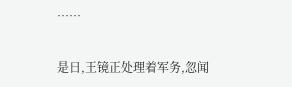……

是日,王镜正处理着军务,忽闻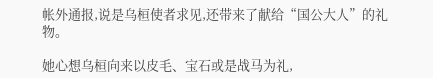帐外通报,说是乌桓使者求见,还带来了献给“国公大人”的礼物。

她心想乌桓向来以皮毛、宝石或是战马为礼,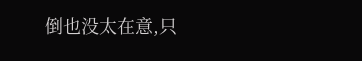倒也没太在意,只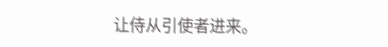让侍从引使者进来。